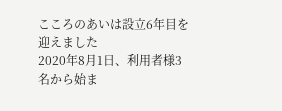こころのあいは設立6年目を迎えました
2020年8月1日、利用者様3名から始ま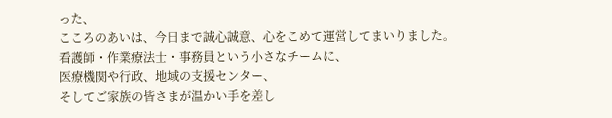った、
こころのあいは、今日まで誠心誠意、心をこめて運営してまいりました。
看護師・作業療法士・事務員という小さなチームに、
医療機関や行政、地域の支援センター、
そしてご家族の皆さまが温かい手を差し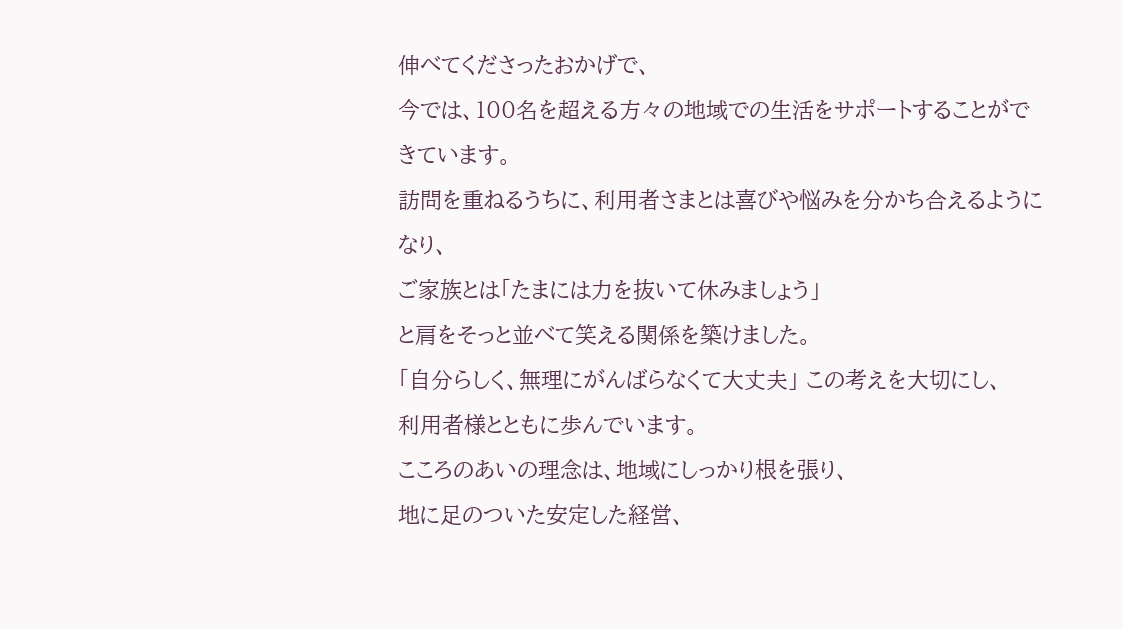伸べてくださったおかげで、
今では、100名を超える方々の地域での生活をサポートすることができています。
訪問を重ねるうちに、利用者さまとは喜びや悩みを分かち合えるようになり、
ご家族とは「たまには力を抜いて休みましょう」
と肩をそっと並べて笑える関係を築けました。
「自分らしく、無理にがんばらなくて大丈夫」 この考えを大切にし、
利用者様とともに歩んでいます。
こころのあいの理念は、地域にしっかり根を張り、
地に足のついた安定した経営、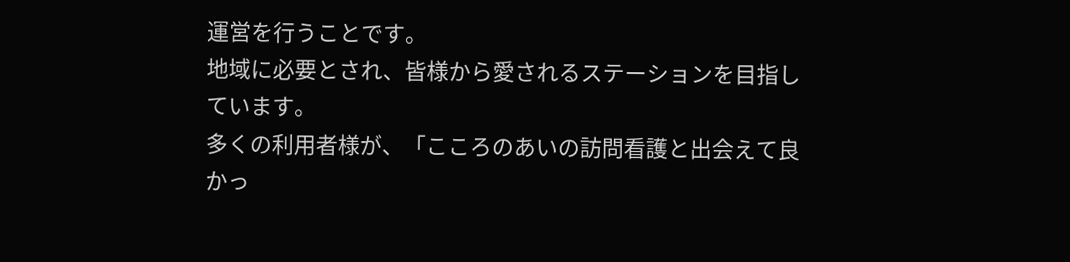運営を行うことです。
地域に必要とされ、皆様から愛されるステーションを目指しています。
多くの利用者様が、「こころのあいの訪問看護と出会えて良かっ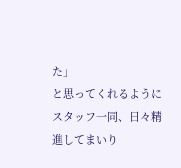た」
と思ってくれるようにスタッフ一同、日々精進してまいり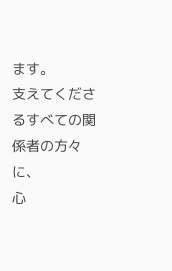ます。
支えてくださるすべての関係者の方々に、
心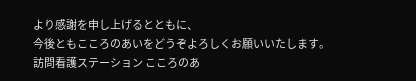より感謝を申し上げるとともに、
今後ともこころのあいをどうぞよろしくお願いいたします。
訪問看護ステーション こころのあ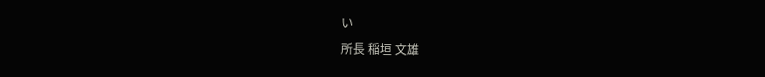い
所長 稲垣 文雄